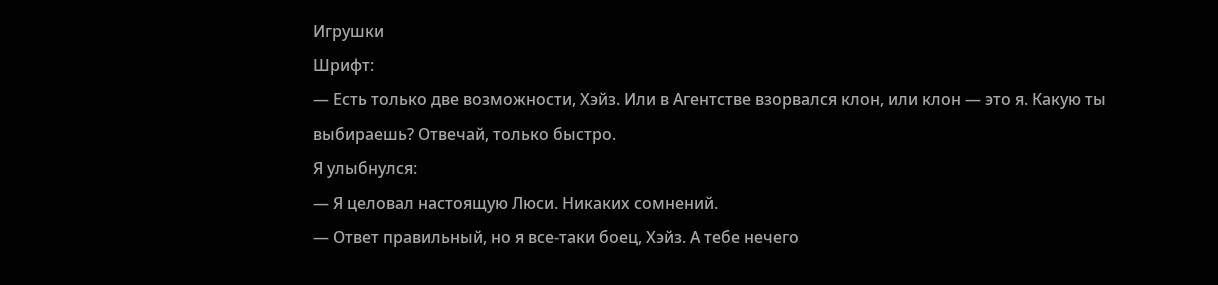Игрушки
Шрифт:
— Есть только две возможности, Хэйз. Или в Агентстве взорвался клон, или клон — это я. Какую ты выбираешь? Отвечай, только быстро.
Я улыбнулся:
— Я целовал настоящую Люси. Никаких сомнений.
— Ответ правильный, но я все-таки боец, Хэйз. А тебе нечего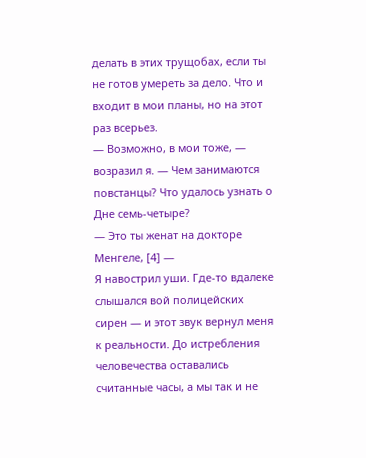делать в этих трущобах, если ты не готов умереть за дело. Что и входит в мои планы, но на этот раз всерьез.
— Возможно, в мои тоже, — возразил я. — Чем занимаются повстанцы? Что удалось узнать о Дне семь-четыре?
— Это ты женат на докторе Менгеле, [4] —
Я навострил уши. Где-то вдалеке слышался вой полицейских сирен — и этот звук вернул меня к реальности. До истребления человечества оставались считанные часы, а мы так и не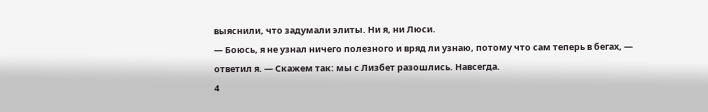выяснили, что задумали элиты. Ни я, ни Люси.
— Боюсь, я не узнал ничего полезного и вряд ли узнаю, потому что сам теперь в бегах, — ответил я. — Скажем так: мы с Лизбет разошлись. Навсегда.
4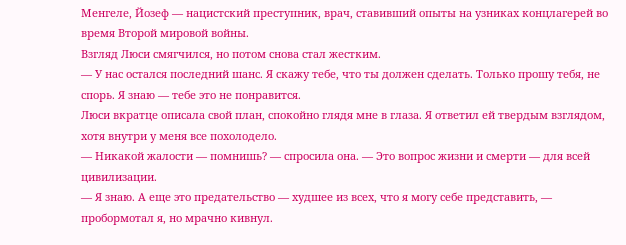Менгеле, Йозеф — нацистский преступник, врач, ставивший опыты на узниках концлагерей во время Второй мировой войны.
Взгляд Люси смягчился, но потом снова стал жестким.
— У нас остался последний шанс. Я скажу тебе, что ты должен сделать. Только прошу тебя, не спорь. Я знаю — тебе это не понравится.
Люси вкратце описала свой план, спокойно глядя мне в глаза. Я ответил ей твердым взглядом, хотя внутри у меня все похолодело.
— Никакой жалости — помнишь? — спросила она. — Это вопрос жизни и смерти — для всей цивилизации.
— Я знаю. А еще это предательство — худшее из всех, что я могу себе представить, — пробормотал я, но мрачно кивнул.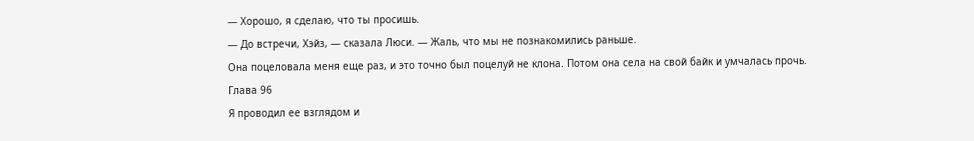— Хорошо, я сделаю, что ты просишь.
— До встречи, Хэйз, — сказала Люси. — Жаль, что мы не познакомились раньше.
Она поцеловала меня еще раз, и это точно был поцелуй не клона. Потом она села на свой байк и умчалась прочь.
Глава 96
Я проводил ее взглядом и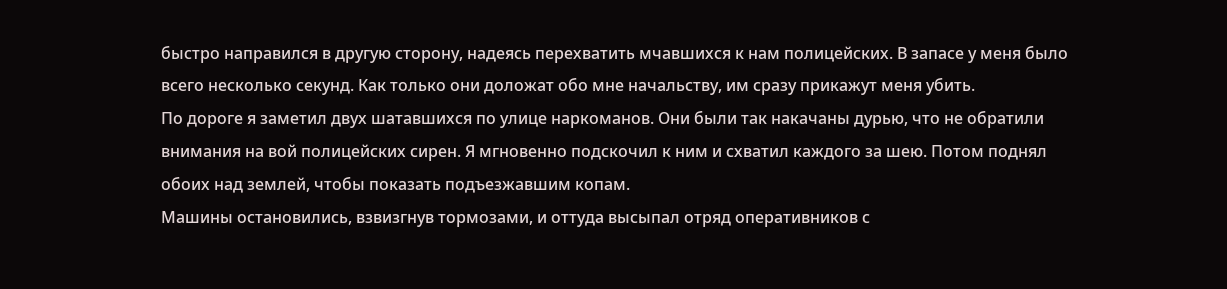быстро направился в другую сторону, надеясь перехватить мчавшихся к нам полицейских. В запасе у меня было всего несколько секунд. Как только они доложат обо мне начальству, им сразу прикажут меня убить.
По дороге я заметил двух шатавшихся по улице наркоманов. Они были так накачаны дурью, что не обратили внимания на вой полицейских сирен. Я мгновенно подскочил к ним и схватил каждого за шею. Потом поднял обоих над землей, чтобы показать подъезжавшим копам.
Машины остановились, взвизгнув тормозами, и оттуда высыпал отряд оперативников с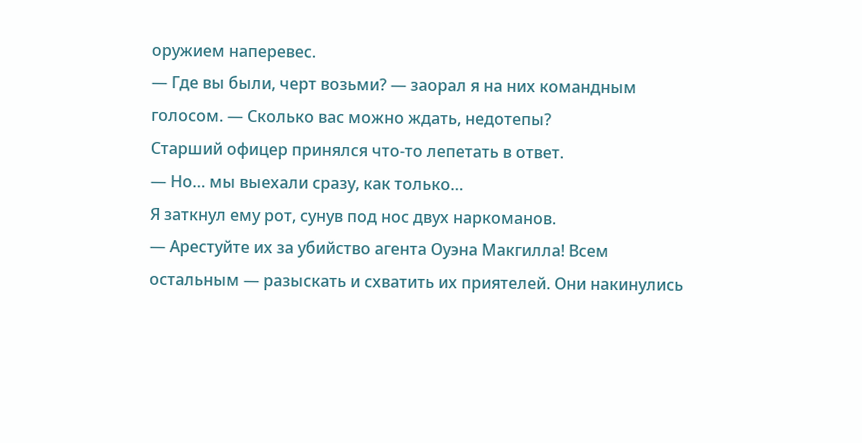оружием наперевес.
— Где вы были, черт возьми? — заорал я на них командным голосом. — Сколько вас можно ждать, недотепы?
Старший офицер принялся что-то лепетать в ответ.
— Но… мы выехали сразу, как только…
Я заткнул ему рот, сунув под нос двух наркоманов.
— Арестуйте их за убийство агента Оуэна Макгилла! Всем остальным — разыскать и схватить их приятелей. Они накинулись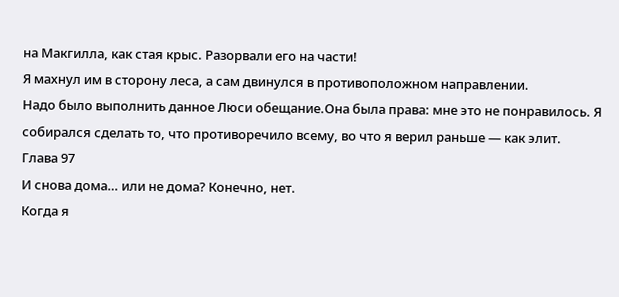на Макгилла, как стая крыс. Разорвали его на части!
Я махнул им в сторону леса, а сам двинулся в противоположном направлении.
Надо было выполнить данное Люси обещание.Она была права: мне это не понравилось. Я собирался сделать то, что противоречило всему, во что я верил раньше — как элит.
Глава 97
И снова дома… или не дома? Конечно, нет.
Когда я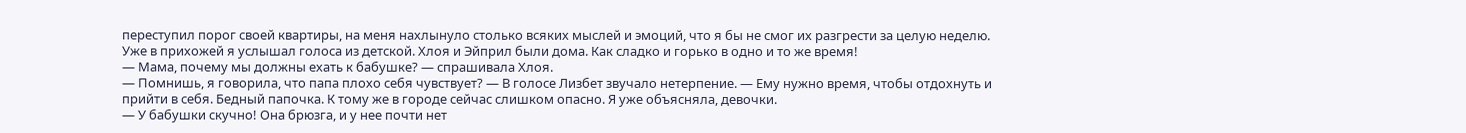переступил порог своей квартиры, на меня нахлынуло столько всяких мыслей и эмоций, что я бы не смог их разгрести за целую неделю.
Уже в прихожей я услышал голоса из детской. Хлоя и Эйприл были дома. Как сладко и горько в одно и то же время!
— Мама, почему мы должны ехать к бабушке? — спрашивала Хлоя.
— Помнишь, я говорила, что папа плохо себя чувствует? — В голосе Лизбет звучало нетерпение. — Ему нужно время, чтобы отдохнуть и прийти в себя. Бедный папочка. К тому же в городе сейчас слишком опасно. Я уже объясняла, девочки.
— У бабушки скучно! Она брюзга, и у нее почти нет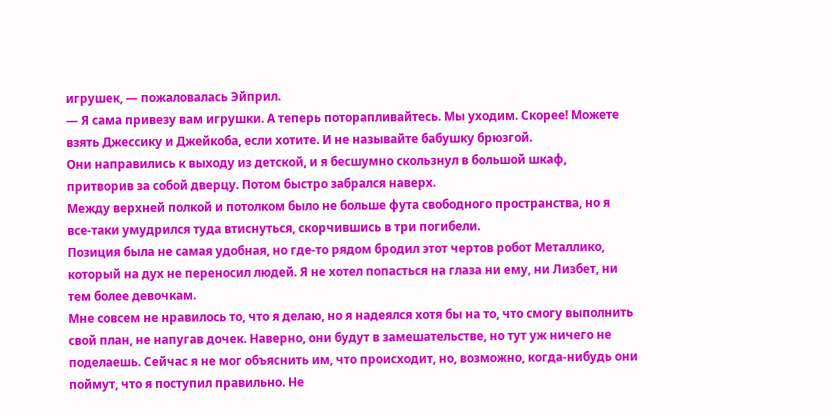игрушек, — пожаловалась Эйприл.
— Я сама привезу вам игрушки. А теперь поторапливайтесь. Мы уходим. Скорее! Можете взять Джессику и Джейкоба, если хотите. И не называйте бабушку брюзгой.
Они направились к выходу из детской, и я бесшумно скользнул в большой шкаф, притворив за собой дверцу. Потом быстро забрался наверх.
Между верхней полкой и потолком было не больше фута свободного пространства, но я все-таки умудрился туда втиснуться, скорчившись в три погибели.
Позиция была не самая удобная, но где-то рядом бродил этот чертов робот Металлико, который на дух не переносил людей. Я не хотел попасться на глаза ни ему, ни Лизбет, ни тем более девочкам.
Мне совсем не нравилось то, что я делаю, но я надеялся хотя бы на то, что смогу выполнить свой план, не напугав дочек. Наверно, они будут в замешательстве, но тут уж ничего не поделаешь. Сейчас я не мог объяснить им, что происходит, но, возможно, когда-нибудь они поймут, что я поступил правильно. Не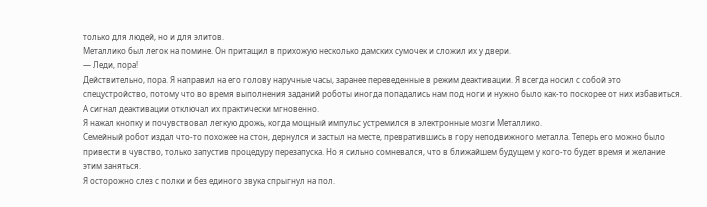только для людей, но и для элитов.
Металлико был легок на помине. Он притащил в прихожую несколько дамских сумочек и сложил их у двери.
— Леди, пора!
Действительно, пора. Я направил на его голову наручные часы, заранее переведенные в режим деактивации. Я всегда носил с собой это спецустройство, потому что во время выполнения заданий роботы иногда попадались нам под ноги и нужно было как-то поскорее от них избавиться. А сигнал деактивации отключал их практически мгновенно.
Я нажал кнопку и почувствовал легкую дрожь, когда мощный импульс устремился в электронные мозги Металлико.
Семейный робот издал что-то похожее на стон, дернулся и застыл на месте, превратившись в гору неподвижного металла. Теперь его можно было привести в чувство, только запустив процедуру перезапуска. Но я сильно сомневался, что в ближайшем будущем у кого-то будет время и желание этим заняться.
Я осторожно слез с полки и без единого звука спрыгнул на пол.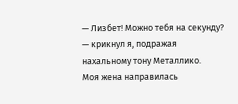— Лизбет! Можно тебя на секунду? — крикнул я, подражая нахальному тону Металлико.
Моя жена направилась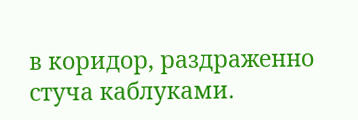в коридор, раздраженно стуча каблуками.